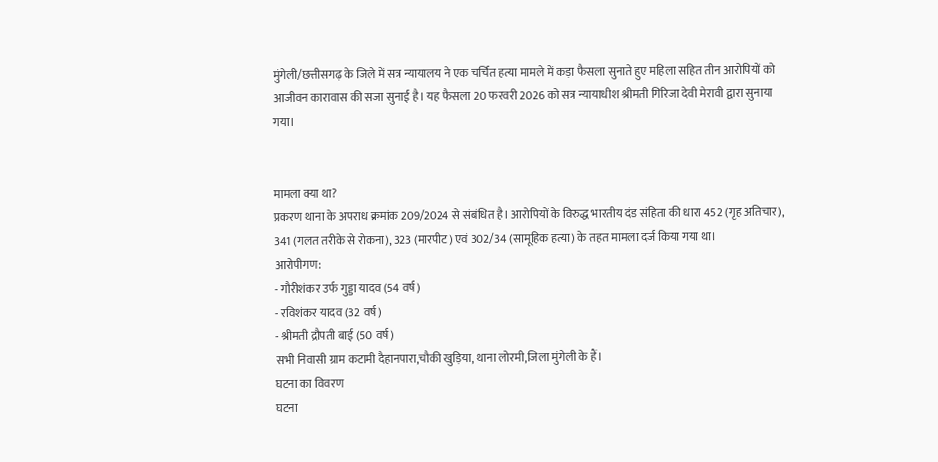मुंगेली/छत्तीसगढ़ के जिले में सत्र न्यायालय ने एक चर्चित हत्या मामले में कड़ा फैसला सुनाते हुए महिला सहित तीन आरोपियों को आजीवन कारावास की सजा सुनाई है। यह फैसला 20 फरवरी 2026 को सत्र न्यायाधीश श्रीमती गिरिजा देवी मेरावी द्वारा सुनाया गया।


मामला क्या था?
प्रकरण थाना के अपराध क्रमांक 209/2024 से संबंधित है। आरोपियों के विरुद्ध भारतीय दंड संहिता की धारा 452 (गृह अतिचार), 341 (गलत तरीके से रोकना), 323 (मारपीट) एवं 302/34 (सामूहिक हत्या) के तहत मामला दर्ज किया गया था।
आरोपीगण:
- गौरीशंकर उर्फ गुड्डा यादव (54 वर्ष)
- रविशंकर यादव (32 वर्ष)
- श्रीमती द्रौपती बाई (50 वर्ष)
सभी निवासी ग्राम कटामी दैहानपारा,चौकी खुड़िया, थाना लोरमी,जिला मुंगेली के हैं।
घटना का विवरण
घटना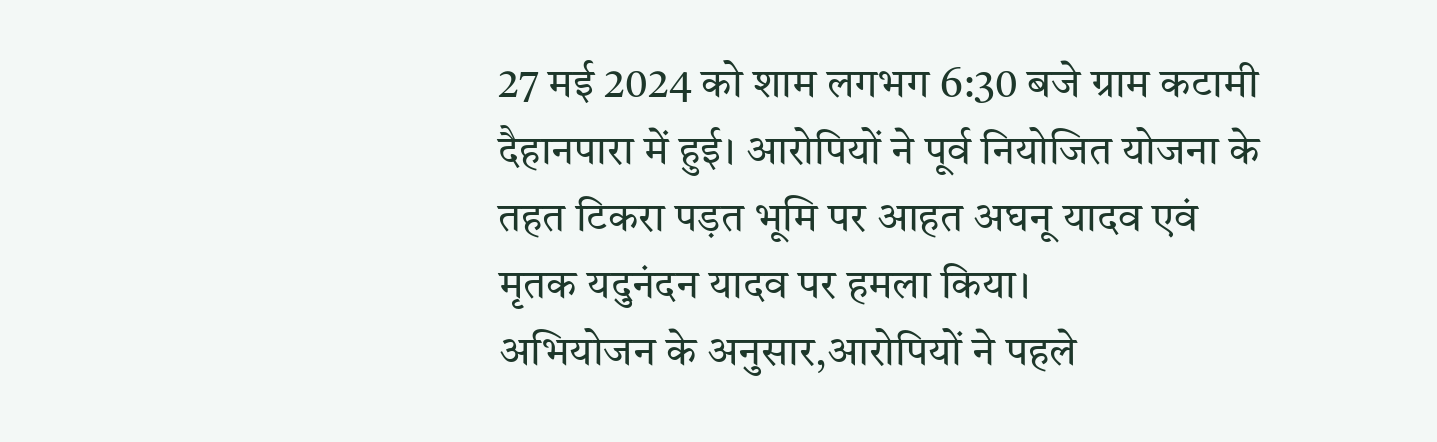27 मई 2024 को शाम लगभग 6:30 बजे ग्राम कटामी दैहानपारा में हुई। आरोपियों ने पूर्व नियोजित योजना के तहत टिकरा पड़त भूमि पर आहत अघनू यादव एवं मृतक यदुनंदन यादव पर हमला किया।
अभियोजन के अनुसार,आरोपियों ने पहले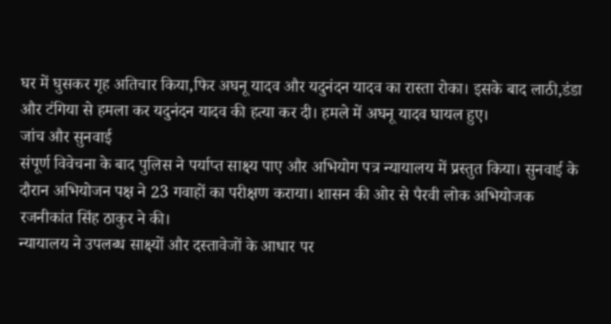घर में घुसकर गृह अतिचार किया,फिर अघनू यादव और यदुनंदन यादव का रास्ता रोका। इसके बाद लाठी,डंडा और टंगिया से हमला कर यदुनंदन यादव की हत्या कर दी। हमले में अघनू यादव घायल हुए।
जांच और सुनवाई
संपूर्ण विवेचना के बाद पुलिस ने पर्याप्त साक्ष्य पाए और अभियोग पत्र न्यायालय में प्रस्तुत किया। सुनवाई के दौरान अभियोजन पक्ष ने 23 गवाहों का परीक्षण कराया। शासन की ओर से पैरवी लोक अभियोजक रजनीकांत सिंह ठाकुर ने की।
न्यायालय ने उपलब्ध साक्ष्यों और दस्तावेजों के आधार पर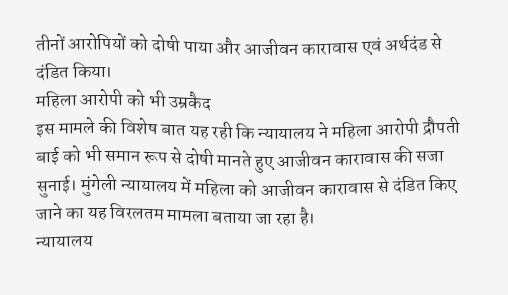तीनों आरोपियों को दोषी पाया और आजीवन कारावास एवं अर्थदंड से दंडित किया।
महिला आरोपी को भी उम्रकैद
इस मामले की विशेष बात यह रही कि न्यायालय ने महिला आरोपी द्रौपती बाई को भी समान रूप से दोषी मानते हुए आजीवन कारावास की सजा सुनाई। मुंगेली न्यायालय में महिला को आजीवन कारावास से दंडित किए जाने का यह विरलतम मामला बताया जा रहा है।
न्यायालय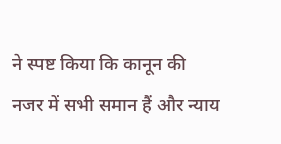ने स्पष्ट किया कि कानून की नजर में सभी समान हैं और न्याय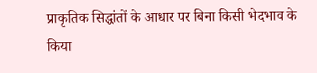प्राकृतिक सिद्धांतों के आधार पर बिना किसी भेदभाव के किया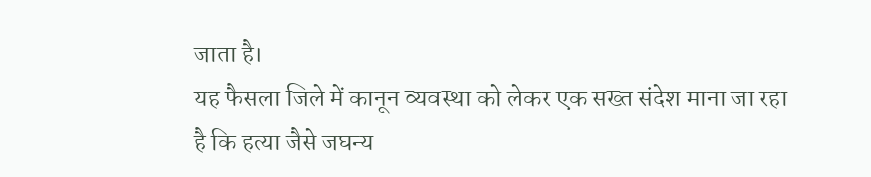जाता है।
यह फैसला जिले में कानून व्यवस्था को लेकर एक सख्त संदेश माना जा रहा है कि हत्या जैसे जघन्य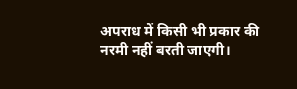अपराध में किसी भी प्रकार की नरमी नहीं बरती जाएगी।